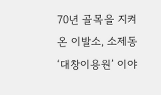70년 골목을 지켜온 이발소, 소제동 ‘대창이용원’ 이야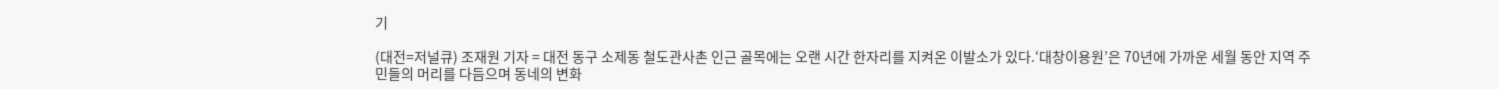기

(대전=저널큐) 조재원 기자 = 대전 동구 소제동 철도관사촌 인근 골목에는 오랜 시간 한자리를 지켜온 이발소가 있다.‘대창이용원’은 70년에 가까운 세월 동안 지역 주민들의 머리를 다듬으며 동네의 변화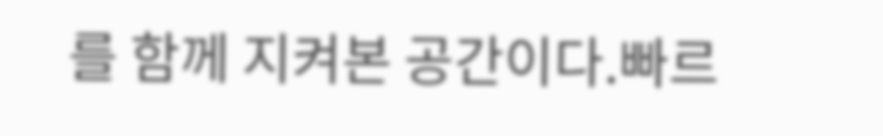를 함께 지켜본 공간이다.빠르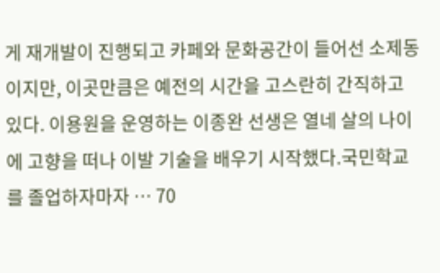게 재개발이 진행되고 카페와 문화공간이 들어선 소제동이지만, 이곳만큼은 예전의 시간을 고스란히 간직하고 있다. 이용원을 운영하는 이종완 선생은 열네 살의 나이에 고향을 떠나 이발 기술을 배우기 시작했다.국민학교를 졸업하자마자 … 70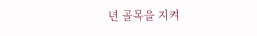년 골목을 지켜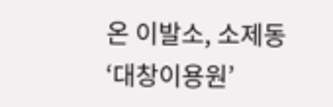온 이발소, 소제동 ‘대창이용원’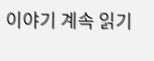이야기 계속 읽기